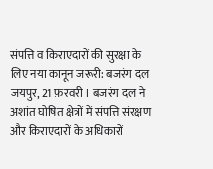संपत्ति व किराएदारों की सुरक्षा के लिए नया कानून जरूरी: बजरंग दल
जयपुर, 21 फ़रवरी । बजरंग दल ने अशांत घोषित क्षेत्रों में संपत्ति संरक्षण और किराएदारों के अधिकारों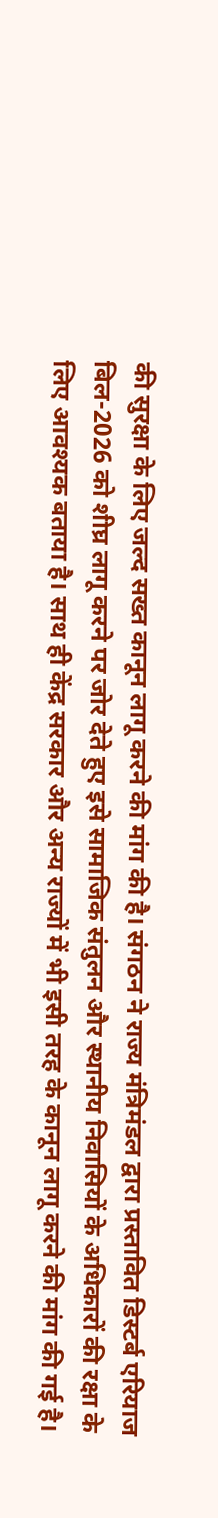की सुरक्षा के लिए जल्द सख्त कानून लागू करने की मांग की है। संगठन ने राज्य मंत्रिमंडल द्वारा प्रस्तावित डिस्टर्ब एरियाज बिल-2026 को शीघ्र लागू करने पर जोर देते हुए इसे सामाजिक संतुलन और स्थानीय निवासियों के अधिकारों की रक्षा के लिए आवश्यक बताया है। साथ ही केंद्र सरकार और अन्य राज्यों में भी इसी तरह के कानून लागू करने की मांग की गई है।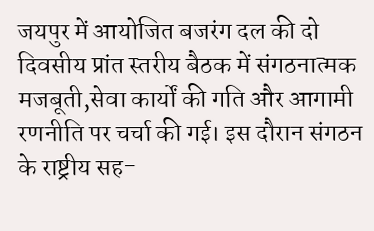जयपुर में आयोजित बजरंग दल की दो दिवसीय प्रांत स्तरीय बैठक में संगठनात्मक मजबूती,सेवा कार्यों की गति और आगामी रणनीति पर चर्चा की गई। इस दौरान संगठन के राष्ट्रीय सह-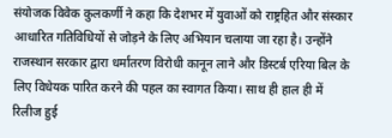संयोजक विवेक कुलकर्णी ने कहा कि देशभर में युवाओं को राष्ट्रहित और संस्कार आधारित गतिविधियों से जोड़ने के लिए अभियान चलाया जा रहा है। उन्होंने राजस्थान सरकार द्वारा धर्मांतरण विरोधी कानून लाने और डिस्टर्ब एरिया बिल के लिए विधेयक पारित करने की पहल का स्वागत किया। साथ ही हाल ही में रिलीज हुई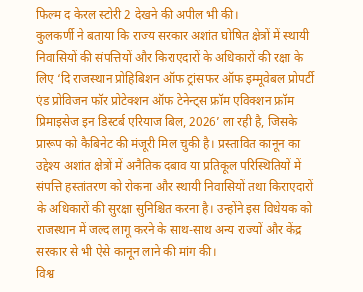फिल्म द केरल स्टोरी 2 देखने की अपील भी की।
कुलकर्णी ने बताया कि राज्य सरकार अशांत घोषित क्षेत्रों में स्थायी निवासियों की संपत्तियों और किराएदारों के अधिकारों की रक्षा के लिए ‘दि राजस्थान प्रोहिबिशन ऑफ ट्रांसफर ऑफ इम्मूवेबल प्रोपर्टी एंड प्रोविजन फॉर प्रोटेक्शन ऑफ टेनेन्ट्स फ्रॉम एविक्शन फ्रॉम प्रिमाइसेज इन डिस्टर्ब एरियाज बिल, 2026’ ला रही है, जिसके प्रारूप को कैबिनेट की मंजूरी मिल चुकी है। प्रस्तावित कानून का उद्देश्य अशांत क्षेत्रों में अनैतिक दबाव या प्रतिकूल परिस्थितियों में संपत्ति हस्तांतरण को रोकना और स्थायी निवासियों तथा किराएदारों के अधिकारों की सुरक्षा सुनिश्चित करना है। उन्होंने इस विधेयक को राजस्थान में जल्द लागू करने के साथ-साथ अन्य राज्यों और केंद्र सरकार से भी ऐसे कानून लाने की मांग की।
विश्व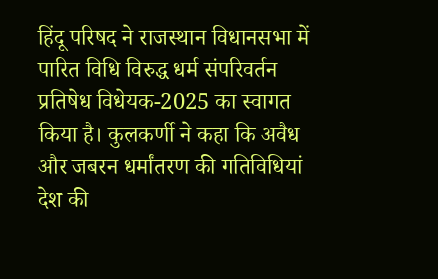हिंदू परिषद ने राजस्थान विधानसभा में पारित विधि विरुद्ध धर्म संपरिवर्तन प्रतिषेध विधेयक-2025 का स्वागत किया है। कुलकर्णी ने कहा कि अवैध और जबरन धर्मांतरण की गतिविधियां देश की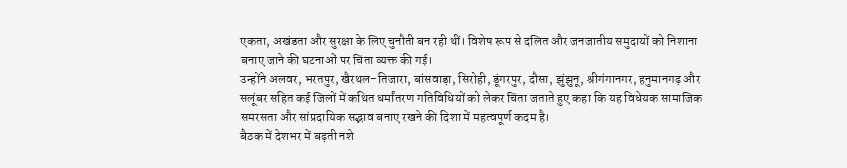एकता, अखंडता और सुरक्षा के लिए चुनौती बन रही थीं। विशेष रूप से दलित और जनजातीय समुदायों को निशाना बनाए जाने की घटनाओं पर चिंता व्यक्त की गई।
उन्होंने अलवर, भरतपुर, खैरथल-तिजारा, बांसवाड़ा, सिरोही, डूंगरपुर, दौसा, झुंझुनू, श्रीगंगानगर, हनुमानगढ़ और सलूंबर सहित कई जिलों में कथित धर्मांतरण गतिविधियों को लेकर चिंता जताते हुए कहा कि यह विधेयक सामाजिक समरसता और सांप्रदायिक सद्भाव बनाए रखने की दिशा में महत्वपूर्ण कदम है।
बैठक में देशभर में बढ़ती नशे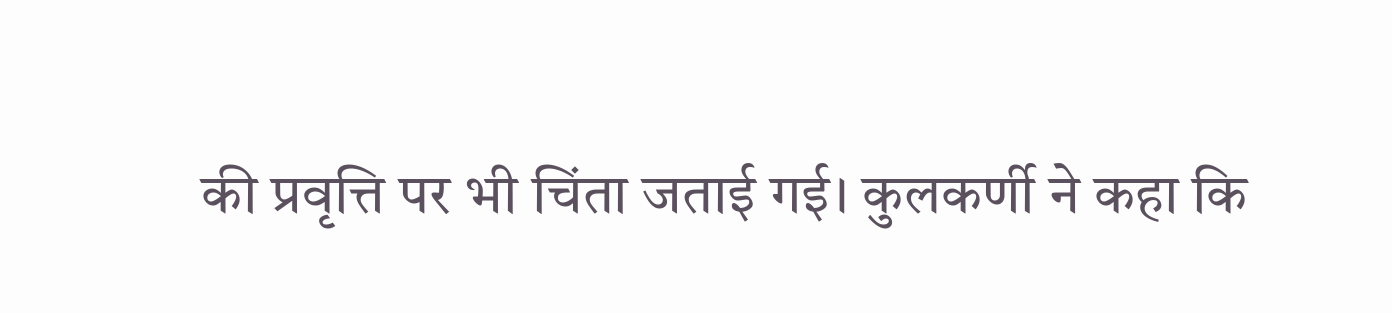की प्रवृत्ति पर भी चिंता जताई गई। कुलकर्णी ने कहा कि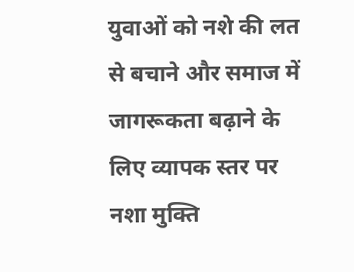युवाओं को नशे की लत से बचाने और समाज में जागरूकता बढ़ाने के लिए व्यापक स्तर पर नशा मुक्ति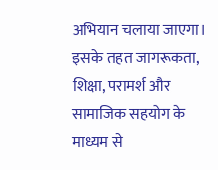अभियान चलाया जाएगा। इसके तहत जागरूकता, शिक्षा, परामर्श और सामाजिक सहयोग के माध्यम से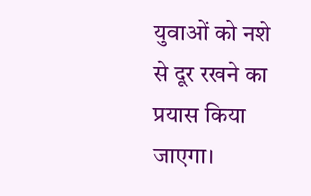युवाओं को नशे से दूर रखने का प्रयास किया जाएगा।